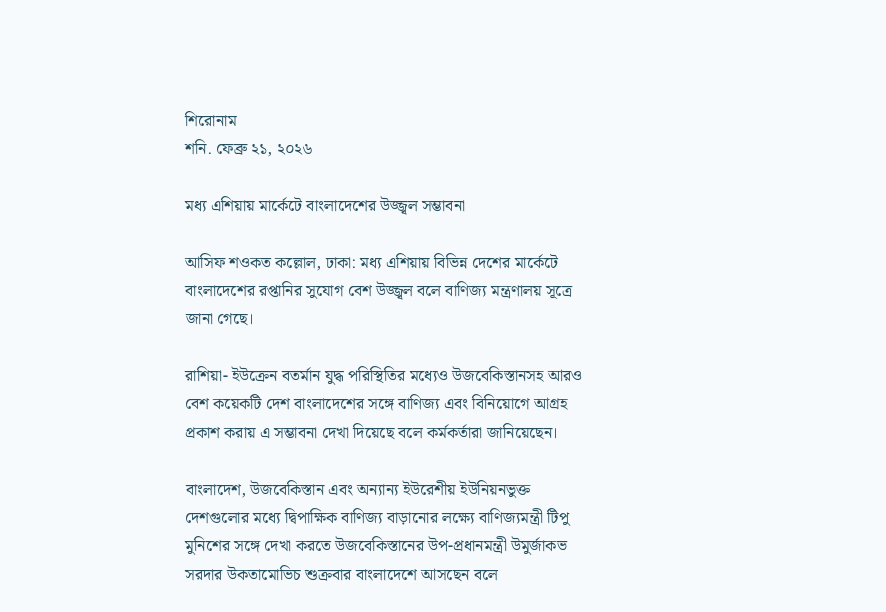শিরোনাম
শনি. ফেব্রু ২১, ২০২৬

মধ্য এশিয়ায় মার্কেটে বাংলাদেশের উজ্জ্বল সম্ভাবনা

আসিফ শওকত কল্লোল, ঢাকা: মধ্য এশিয়ায় বিভিন্ন দেশের মার্কেটে বাংলাদেশের রপ্তানির সুযোগ বেশ উজ্জ্বল বলে বাণিজ্য মন্ত্রণালয় সূত্রে জানা গেছে।

রাশিয়া- ইউক্রেন বতর্মান যুদ্ধ পরিস্থিতির মধ্যেও উজবেকিস্তানসহ আরও বেশ কয়েকটি দেশ বাংলাদেশের সঙ্গে বাণিজ্য এবং বিনিয়োগে আগ্রহ প্রকাশ করায় এ সম্ভাবনা দেখা দিয়েছে বলে কর্মকর্তারা জানিয়েছেন।

বাংলাদেশ, উজবেকিস্তান এবং অন্যান্য ইউরেশীয় ইউনিয়নভুক্ত দেশগুলোর মধ্যে দ্বিপাক্ষিক বাণিজ্য বাড়ানোর লক্ষ্যে বাণিজ্যমন্ত্রী টিপু মুনিশের সঙ্গে দেখা করতে উজবেকিস্তানের উপ-প্রধানমন্ত্রী উমুর্জাকভ সরদার উকতামোভিচ শুক্রবার বাংলাদেশে আসছেন বলে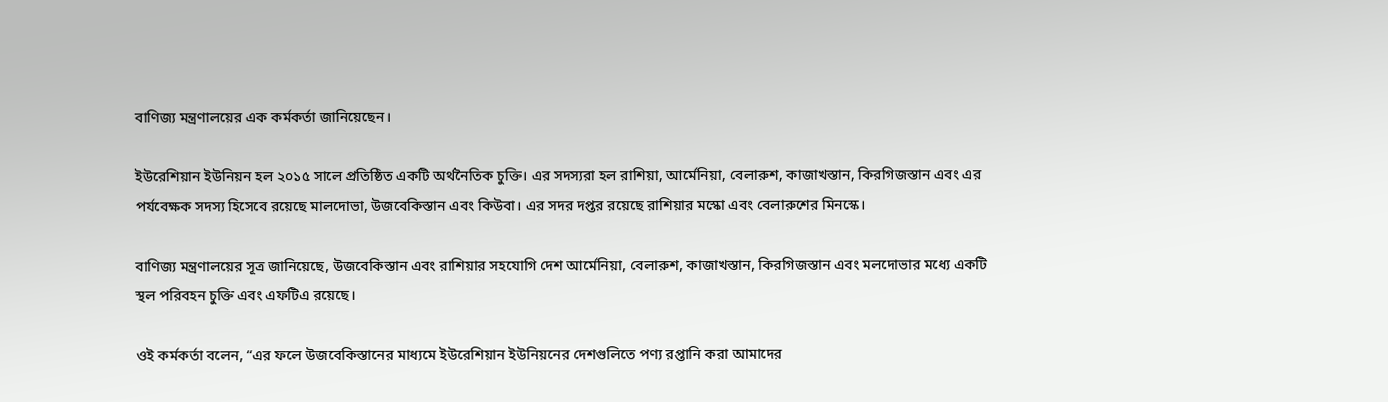বাণিজ্য মন্ত্রণালয়ের এক কর্মকর্তা জানিয়েছেন।

ইউরেশিয়ান ইউনিয়ন হল ২০১৫ সালে প্রতিষ্ঠিত একটি অর্থনৈতিক চুক্তি। এর সদস্যরা হল রাশিয়া, আর্মেনিয়া, বেলারুশ, কাজাখস্তান, কিরগিজস্তান এবং এর পর্যবেক্ষক সদস্য হিসেবে রয়েছে মালদোভা, উজবেকিস্তান এবং কিউবা। এর সদর দপ্তর রয়েছে রাশিয়ার মস্কো এবং বেলারুশের মিনস্কে।

বাণিজ্য মন্ত্রণালয়ের সূত্র জানিয়েছে, উজবেকিস্তান এবং রাশিয়ার সহযোগি দেশ আর্মেনিয়া, বেলারুশ, কাজাখস্তান, কিরগিজস্তান এবং মলদোভার মধ্যে একটি স্থল পরিবহন চুক্তি এবং এফটিএ রয়েছে।

ওই কর্মকর্তা বলেন, “এর ফলে উজবেকিস্তানের মাধ্যমে ইউরেশিয়ান ইউনিয়নের দেশগুলিতে পণ্য রপ্তানি করা আমাদের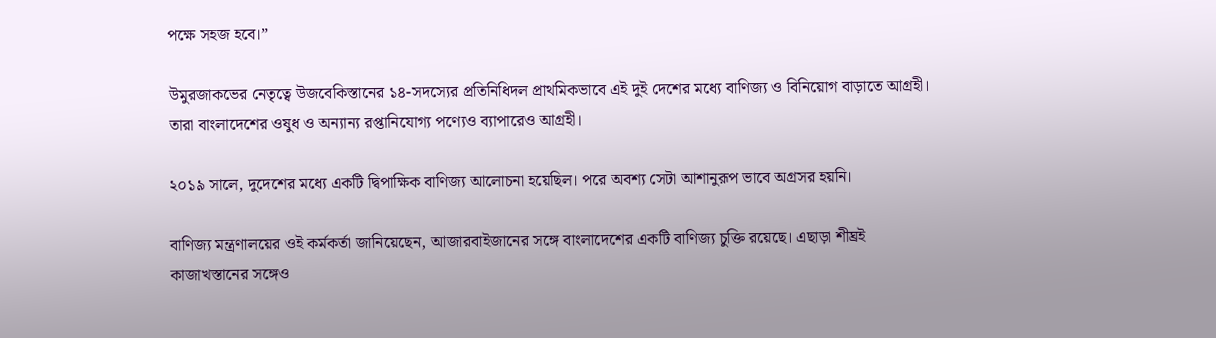পক্ষে সহজ হবে।”

উমুরজাকভের নেতৃত্বে উজবেকিস্তানের ১৪-সদস্যের প্রতিনিধিদল প্রাথমিকভাবে এই দুই দেশের মধ্যে বাণিজ্য ও বিনিয়োগ বাড়াতে আগ্রহী। তারা বাংলাদেশের ওষুধ ও অন্যান্য রপ্তানিযোগ্য পণ্যেও ব্যাপারেও আগ্রহী।

২০১৯ সালে, দুদেশের মধ্যে একটি দ্বিপাক্ষিক বাণিজ্য আলোচনা হয়েছিল। পরে অবশ্য সেটা আশানুরূপ ভাবে অগ্রসর হয়নি।

বাণিজ্য মন্ত্রণালয়ের ওই কর্মকর্তা জানিয়েছেন, আজারবাইজানের সঙ্গে বাংলাদেশের একটি বাণিজ্য চুক্তি রয়েছে। এছাড়া শীঘ্রই কাজাখস্তানের সঙ্গেও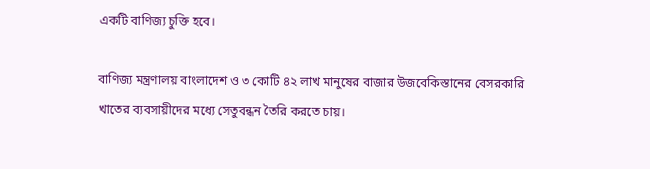একটি বাণিজ্য চুক্তি হবে।

বাণিজ্য মন্ত্রণালয় বাংলাদেশ ও ৩ কোটি ৪২ লাখ মানুষের বাজার উজবেকিস্তানের বেসরকারি খাতের ব্যবসায়ীদের মধ্যে সেতুবন্ধন তৈরি করতে চায়।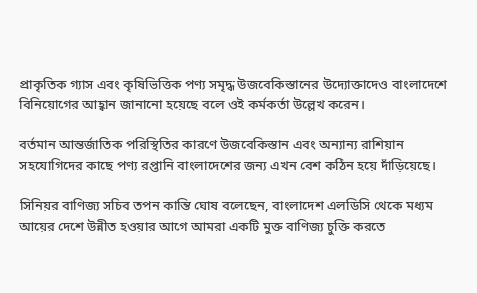প্রাকৃতিক গ্যাস এবং কৃষিভিত্তিক পণ্য সমৃদ্ধ উজবেকিস্তানের উদ্যোক্তাদেও বাংলাদেশে বিনিয়োগের আহ্বান জানানো হয়েছে বলে ওই কর্মকর্তা উল্লেখ করেন।

বর্তমান আন্তর্জাতিক পরিস্থিতির কারণে উজবেকিস্তান এবং অন্যান্য রাশিয়ান সহযোগিদের কাছে পণ্য রপ্তানি বাংলাদেশের জন্য এখন বেশ কঠিন হয়ে দাঁড়িয়েছে।

সিনিয়র বাণিজ্য সচিব তপন কান্তি ঘোষ বলেছেন, বাংলাদেশ এলডিসি থেকে মধ্যম আয়ের দেশে উন্নীত হওয়ার আগে আমরা একটি মুক্ত বাণিজ্য চুক্তি করতে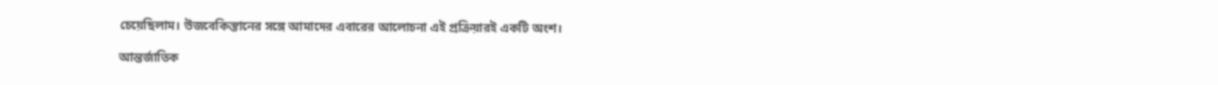চেয়েছিলাম। উজবেকিস্তানের সঙ্গে আমাদের এবারের আলোচনা এই প্রক্রিয়ারই একটি অংশ।

আন্তর্জাতিক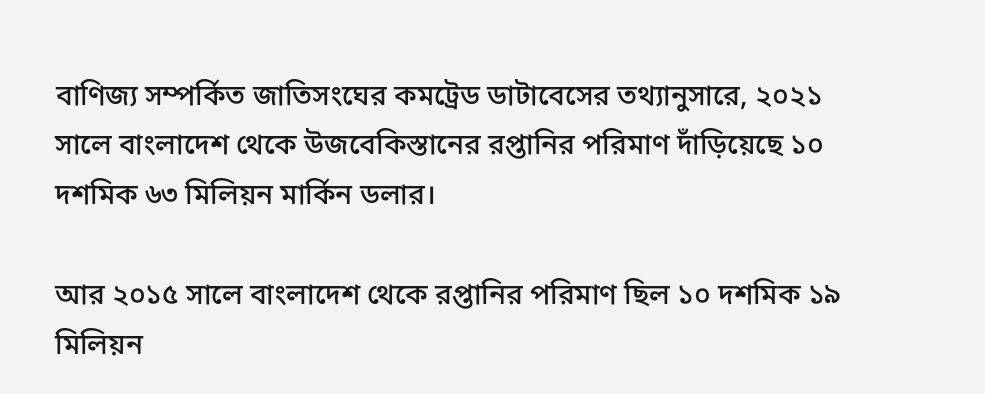বাণিজ্য সম্পর্কিত জাতিসংঘের কমট্রেড ডাটাবেসের তথ্যানুসারে, ২০২১ সালে বাংলাদেশ থেকে উজবেকিস্তানের রপ্তানির পরিমাণ দাঁড়িয়েছে ১০ দশমিক ৬৩ মিলিয়ন মার্কিন ডলার।

আর ২০১৫ সালে বাংলাদেশ থেকে রপ্তানির পরিমাণ ছিল ১০ দশমিক ১৯ মিলিয়ন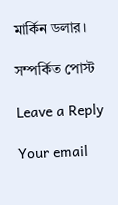মার্কিন ডলার।

সম্পর্কিত পোস্ট

Leave a Reply

Your email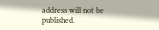address will not be published.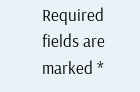Required fields are marked *